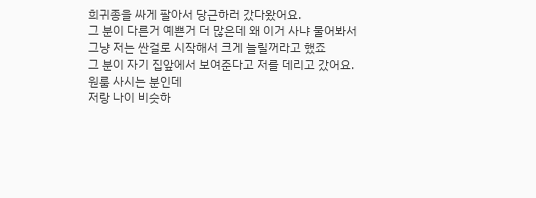희귀종을 싸게 팔아서 당근하러 갔다왔어요.
그 분이 다른거 예쁜거 더 많은데 왜 이거 사냐 물어봐서
그냥 저는 싼걸로 시작해서 크게 늘릴꺼라고 했죠
그 분이 자기 집앞에서 보여준다고 저를 데리고 갔어요.
원룸 사시는 분인데
저랑 나이 비슷하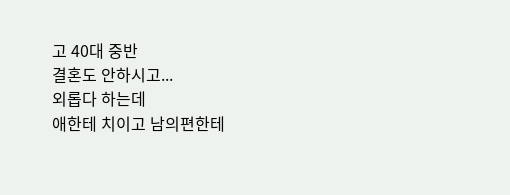고 40대 중반
결혼도 안하시고...
외롭다 하는데
애한테 치이고 남의편한테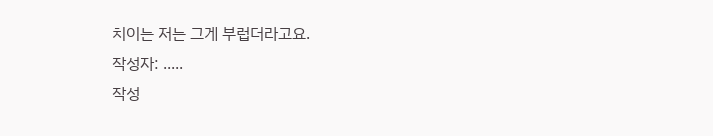치이는 저는 그게 부럽더라고요.
작성자: .....
작성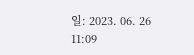일: 2023. 06. 26 11:09